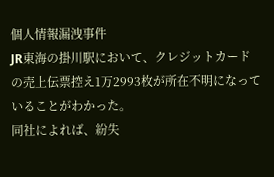個人情報漏洩事件
JR東海の掛川駅において、クレジットカードの売上伝票控え1万2993枚が所在不明になっていることがわかった。
同社によれば、紛失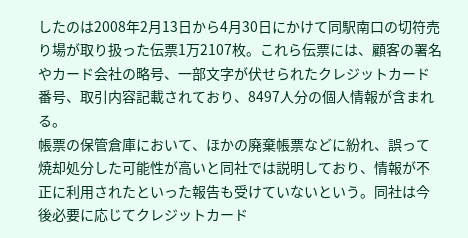したのは2008年2月13日から4月30日にかけて同駅南口の切符売り場が取り扱った伝票1万2107枚。これら伝票には、顧客の署名やカード会社の略号、一部文字が伏せられたクレジットカード番号、取引内容記載されており、8497人分の個人情報が含まれる。
帳票の保管倉庫において、ほかの廃棄帳票などに紛れ、誤って焼却処分した可能性が高いと同社では説明しており、情報が不正に利用されたといった報告も受けていないという。同社は今後必要に応じてクレジットカード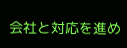会社と対応を進め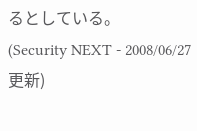るとしている。
(Security NEXT - 2008/06/27更新)